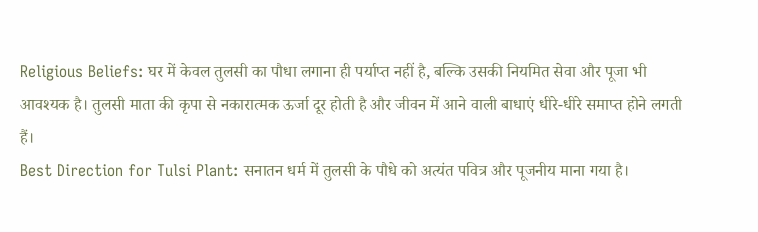Religious Beliefs: घर में केवल तुलसी का पौधा लगाना ही पर्याप्त नहीं है, बल्कि उसकी नियमित सेवा और पूजा भी आवश्यक है। तुलसी माता की कृपा से नकारात्मक ऊर्जा दूर होती है और जीवन में आने वाली बाधाएं धीरे-धीरे समाप्त होने लगती हैं।
Best Direction for Tulsi Plant: सनातन धर्म में तुलसी के पौधे को अत्यंत पवित्र और पूजनीय माना गया है।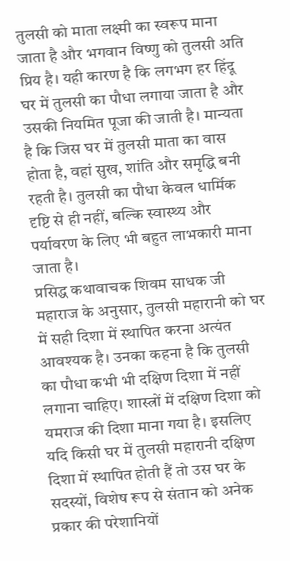तुलसी को माता लक्ष्मी का स्वरूप माना जाता है और भगवान विष्णु को तुलसी अति प्रिय है। यही कारण है कि लगभग हर हिंदू घर में तुलसी का पौधा लगाया जाता है और उसकी नियमित पूजा की जाती है। मान्यता है कि जिस घर में तुलसी माता का वास होता है, वहां सुख, शांति और समृद्धि बनी रहती है। तुलसी का पौधा केवल धार्मिक दृष्टि से ही नहीं, बल्कि स्वास्थ्य और पर्यावरण के लिए भी बहुत लाभकारी माना जाता है।
प्रसिद्ध कथावाचक शिवम साधक जी महाराज के अनुसार, तुलसी महारानी को घर में सही दिशा में स्थापित करना अत्यंत आवश्यक है। उनका कहना है कि तुलसी का पौधा कभी भी दक्षिण दिशा में नहीं लगाना चाहिए। शास्त्रों में दक्षिण दिशा को यमराज की दिशा माना गया है। इसलिए यदि किसी घर में तुलसी महारानी दक्षिण दिशा में स्थापित होती हैं तो उस घर के सदस्यों, विशेष रूप से संतान को अनेक प्रकार की परेशानियों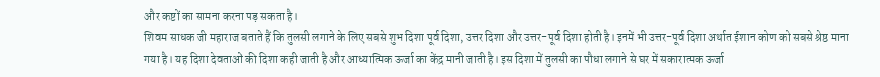और कष्टों का सामना करना पड़ सकता है।
शिवम साधक जी महाराज बताते हैं कि तुलसी लगाने के लिए सबसे शुभ दिशा पूर्व दिशा, उत्तर दिशा और उत्तर-पूर्व दिशा होती है। इनमें भी उत्तर-पूर्व दिशा अर्थात ईशान कोण को सबसे श्रेष्ठ माना गया है। यह दिशा देवताओं की दिशा कही जाती है और आध्यात्मिक ऊर्जा का केंद्र मानी जाती है। इस दिशा में तुलसी का पौधा लगाने से घर में सकारात्मक ऊर्जा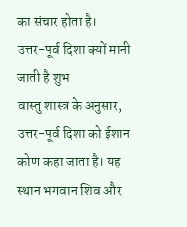का संचार होता है।
उत्तर-पूर्व दिशा क्यों मानी जाती है शुभ
वास्तु शास्त्र के अनुसार, उत्तर-पूर्व दिशा को ईशान कोण कहा जाता है। यह स्थान भगवान शिव और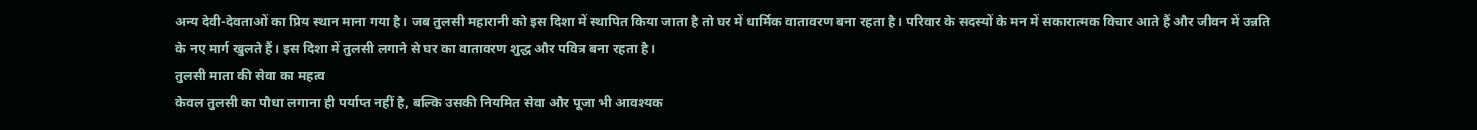अन्य देवी-देवताओं का प्रिय स्थान माना गया है। जब तुलसी महारानी को इस दिशा में स्थापित किया जाता है तो घर में धार्मिक वातावरण बना रहता है। परिवार के सदस्यों के मन में सकारात्मक विचार आते हैं और जीवन में उन्नति के नए मार्ग खुलते हैं। इस दिशा में तुलसी लगाने से घर का वातावरण शुद्ध और पवित्र बना रहता है।
तुलसी माता की सेवा का महत्व
केवल तुलसी का पौधा लगाना ही पर्याप्त नहीं है, बल्कि उसकी नियमित सेवा और पूजा भी आवश्यक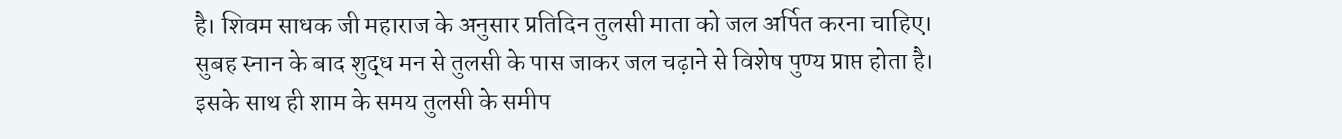है। शिवम साधक जी महाराज के अनुसार प्रतिदिन तुलसी माता को जल अर्पित करना चाहिए। सुबह स्नान के बाद शुद्ध मन से तुलसी के पास जाकर जल चढ़ाने से विशेष पुण्य प्राप्त होता है। इसके साथ ही शाम के समय तुलसी के समीप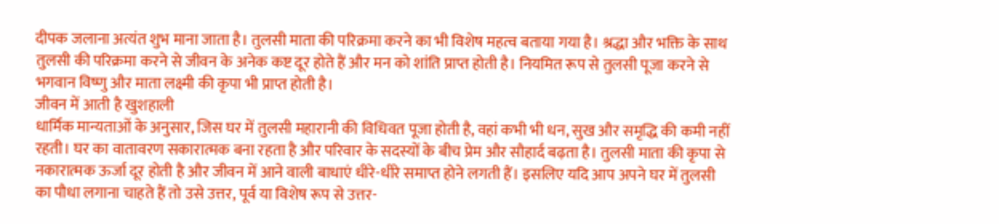दीपक जलाना अत्यंत शुभ माना जाता है। तुलसी माता की परिक्रमा करने का भी विशेष महत्व बताया गया है। श्रद्धा और भक्ति के साथ तुलसी की परिक्रमा करने से जीवन के अनेक कष्ट दूर होते हैं और मन को शांति प्राप्त होती है। नियमित रूप से तुलसी पूजा करने से भगवान विष्णु और माता लक्ष्मी की कृपा भी प्राप्त होती है।
जीवन में आती है खुशहाली
धार्मिक मान्यताओं के अनुसार, जिस घर में तुलसी महारानी की विधिवत पूजा होती है, वहां कभी भी धन, सुख और समृद्धि की कमी नहीं रहती। घर का वातावरण सकारात्मक बना रहता है और परिवार के सदस्यों के बीच प्रेम और सौहार्द बढ़ता है। तुलसी माता की कृपा से नकारात्मक ऊर्जा दूर होती है और जीवन में आने वाली बाधाएं धीरे-धीरे समाप्त होने लगती हैं। इसलिए यदि आप अपने घर में तुलसी का पौधा लगाना चाहते हैं तो उसे उत्तर, पूर्व या विशेष रूप से उत्तर-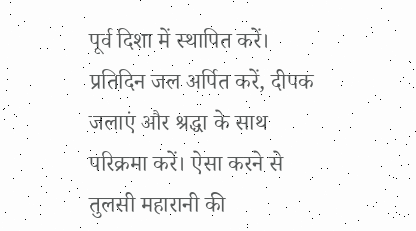पूर्व दिशा में स्थापित करें। प्रतिदिन जल अर्पित करें, दीपक जलाएं और श्रद्धा के साथ परिक्रमा करें। ऐसा करने से तुलसी महारानी की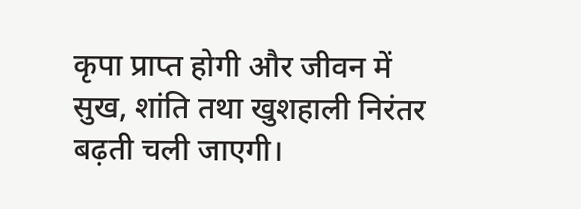कृपा प्राप्त होगी और जीवन में सुख, शांति तथा खुशहाली निरंतर बढ़ती चली जाएगी।